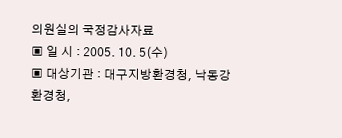의원실의 국정감사자료
▣ 일 시 : 2005. 10. 5(수)
▣ 대상기관 : 대구지방환경청, 낙동강환경청,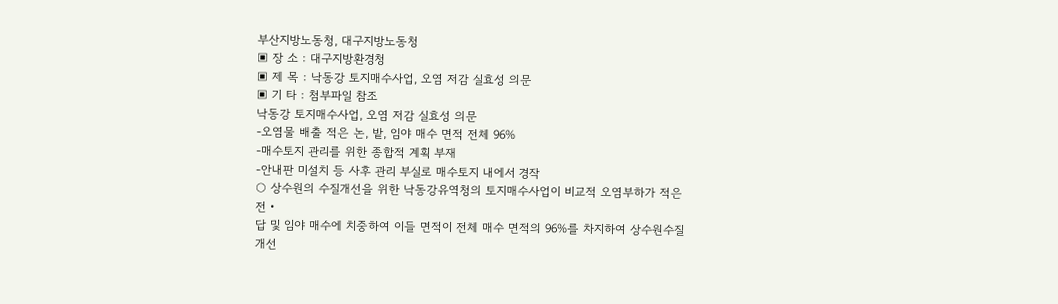부산지방노동청, 대구지방노동청
▣ 장 소 : 대구지방환경청
▣ 제 목 : 낙동강 토지매수사업, 오염 저감 실효성 의문
▣ 기 타 : 첨부파일 참조
낙동강 토지매수사업, 오염 저감 실효성 의문
-오염물 배출 적은 논, 밭, 임야 매수 면적 전체 96%
-매수토지 관리를 위한 종합적 계획 부재
-안내판 미설치 등 사후 관리 부실로 매수토지 내에서 경작
○ 상수원의 수질개선을 위한 낙동강유역청의 토지매수사업이 비교적 오염부하가 적은 전・
답 및 임야 매수에 치중하여 이들 면적이 전체 매수 면적의 96%를 차지하여 상수원수질개선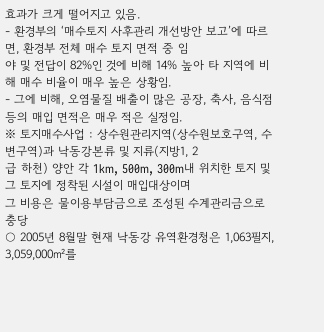효과가 크게 떨어지고 있음.
- 환경부의 ‘매수토지 사후관리 개선방안 보고’에 따르면, 환경부 전체 매수 토지 면적 중 임
야 및 전답이 82%인 것에 비해 14% 높아 타 지역에 비해 매수 비율이 매우 높은 상황임.
- 그에 비해, 오염물질 배출이 많은 공장, 축사, 음식점 등의 매입 면적은 매우 적은 실정임.
※ 토지매수사업 : 상수원관리지역(상수원보호구역, 수변구역)과 낙동강본류 및 지류(지방1, 2
급 하천) 양안 각 1km, 500m, 300m내 위치한 토지 및 그 토지에 정착된 시설이 매입대상이며
그 비용은 물이용부담금으로 조성된 수계관리금으로 충당
○ 2005년 8월말 현재 낙동강 유역환경청은 1,063필지, 3,059,000㎡를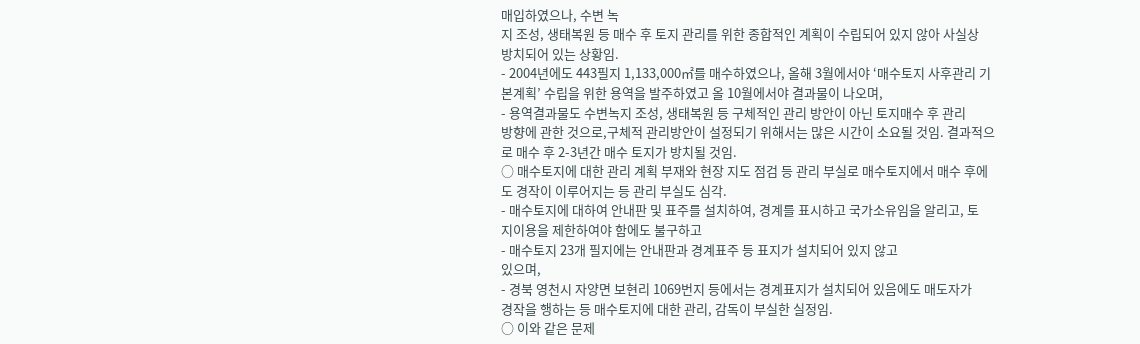매입하였으나, 수변 녹
지 조성, 생태복원 등 매수 후 토지 관리를 위한 종합적인 계획이 수립되어 있지 않아 사실상
방치되어 있는 상황임.
- 2004년에도 443필지 1,133,000㎡를 매수하였으나, 올해 3월에서야 ‘매수토지 사후관리 기
본계획’ 수립을 위한 용역을 발주하였고 올 10월에서야 결과물이 나오며,
- 용역결과물도 수변녹지 조성, 생태복원 등 구체적인 관리 방안이 아닌 토지매수 후 관리
방향에 관한 것으로,구체적 관리방안이 설정되기 위해서는 많은 시간이 소요될 것임. 결과적으
로 매수 후 2-3년간 매수 토지가 방치될 것임.
○ 매수토지에 대한 관리 계획 부재와 현장 지도 점검 등 관리 부실로 매수토지에서 매수 후에
도 경작이 이루어지는 등 관리 부실도 심각.
- 매수토지에 대하여 안내판 및 표주를 설치하여, 경계를 표시하고 국가소유임을 알리고, 토
지이용을 제한하여야 함에도 불구하고
- 매수토지 23개 필지에는 안내판과 경계표주 등 표지가 설치되어 있지 않고
있으며,
- 경북 영천시 자양면 보현리 1069번지 등에서는 경계표지가 설치되어 있음에도 매도자가
경작을 행하는 등 매수토지에 대한 관리, 감독이 부실한 실정임.
○ 이와 같은 문제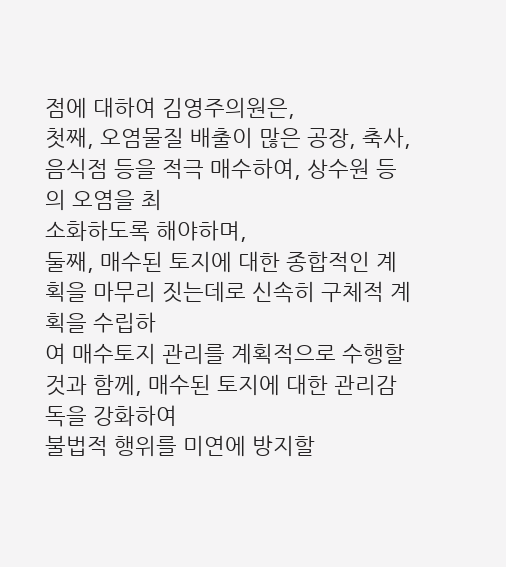점에 대하여 김영주의원은,
첫째, 오염물질 배출이 많은 공장, 축사, 음식점 등을 적극 매수하여, 상수원 등의 오염을 최
소화하도록 해야하며,
둘째, 매수된 토지에 대한 종합적인 계획을 마무리 짓는데로 신속히 구체적 계획을 수립하
여 매수토지 관리를 계획적으로 수행할 것과 함께, 매수된 토지에 대한 관리감독을 강화하여
불법적 행위를 미연에 방지할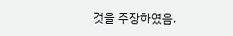것을 주장하였음.